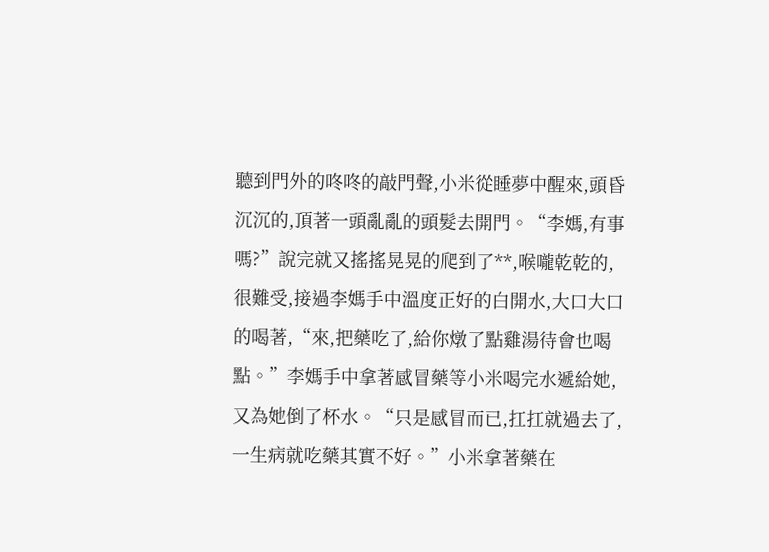聽到門外的咚咚的敲門聲,小米從睡夢中醒來,頭昏沉沉的,頂著一頭亂亂的頭髮去開門。“李媽,有事嗎?”說完就又搖搖晃晃的爬到了**,喉嚨乾乾的,很難受,接過李媽手中溫度正好的白開水,大口大口的喝著,“來,把藥吃了,給你燉了點雞湯待會也喝點。”李媽手中拿著感冒藥等小米喝完水遞給她,又為她倒了杯水。“只是感冒而已,扛扛就過去了,一生病就吃藥其實不好。”小米拿著藥在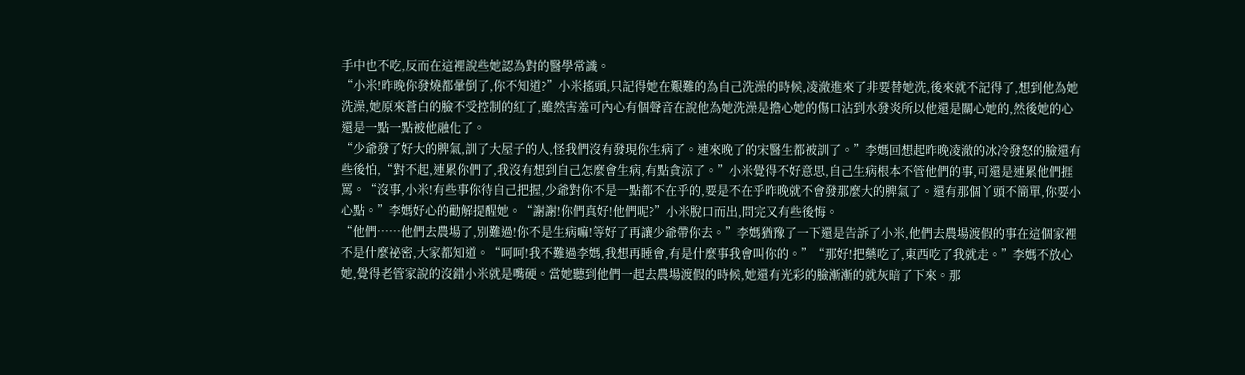手中也不吃,反而在這裡說些她認為對的醫學常識。
“小米!昨晚你發燒都暈倒了,你不知道?”小米搖頭,只記得她在艱難的為自己洗澡的時候,凌澈進來了非要替她洗,後來就不記得了,想到他為她洗澡,她原來蒼白的臉不受控制的紅了,雖然害羞可內心有個聲音在說他為她洗澡是擔心她的傷口沾到水發炎所以他還是關心她的,然後她的心還是一點一點被他融化了。
“少爺發了好大的脾氣,訓了大屋子的人,怪我們沒有發現你生病了。連來晚了的宋醫生都被訓了。”李媽回想起昨晚凌澈的冰冷發怒的臉還有些後怕,“對不起,連累你們了,我沒有想到自己怎麼會生病,有點貪涼了。”小米覺得不好意思,自己生病根本不管他們的事,可還是連累他們捱罵。“沒事,小米!有些事你待自己把握,少爺對你不是一點都不在乎的,要是不在乎昨晚就不會發那麼大的脾氣了。還有那個丫頭不簡單,你要小心點。”李媽好心的勸解提醒她。“謝謝!你們真好!他們呢?”小米脫口而出,問完又有些後悔。
“他們……他們去農場了,別難過!你不是生病嘛!等好了再讓少爺帶你去。”李媽猶豫了一下還是告訴了小米,他們去農場渡假的事在這個家裡不是什麼祕密,大家都知道。“呵呵!我不難過李媽,我想再睡會,有是什麼事我會叫你的。”“那好!把藥吃了,東西吃了我就走。”李媽不放心她,覺得老管家說的沒錯小米就是嘴硬。當她聽到他們一起去農場渡假的時候,她還有光彩的臉漸漸的就灰暗了下來。那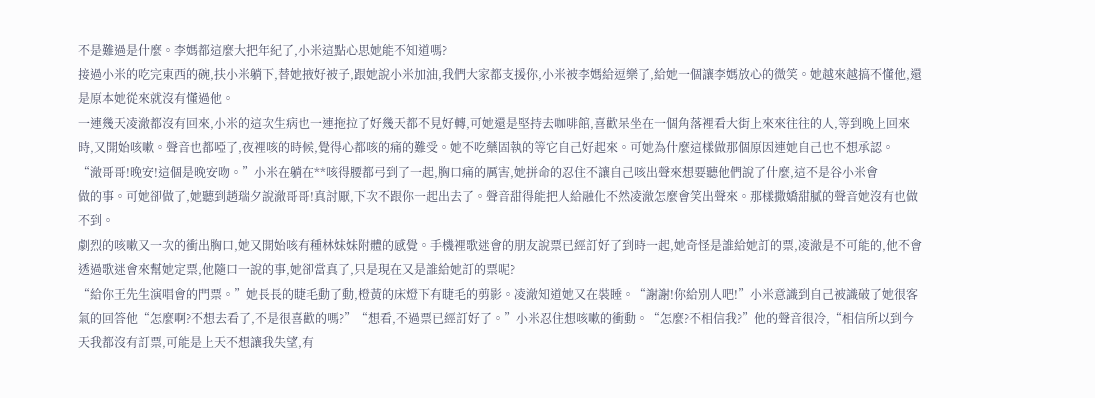不是難過是什麼。李媽都這麼大把年紀了,小米這點心思她能不知道嗎?
接過小米的吃完東西的碗,扶小米躺下,替她掖好被子,跟她說小米加油,我們大家都支援你,小米被李媽給逗樂了,給她一個讓李媽放心的微笑。她越來越搞不懂他,還是原本她從來就沒有懂過他。
一連幾天凌澈都沒有回來,小米的這次生病也一連拖拉了好幾天都不見好轉,可她還是堅持去咖啡館,喜歡呆坐在一個角落裡看大街上來來往往的人,等到晚上回來時,又開始咳嗽。聲音也都啞了,夜裡咳的時候,覺得心都咳的痛的難受。她不吃藥固執的等它自己好起來。可她為什麼這樣做那個原因連她自己也不想承認。
“澈哥哥!晚安!這個是晚安吻。”小米在躺在**咳得腰都弓到了一起,胸口痛的厲害,她拼命的忍住不讓自己咳出聲來想要聽他們說了什麼,這不是谷小米會
做的事。可她卻做了,她聽到趙瑞夕說澈哥哥!真討厭,下次不跟你一起出去了。聲音甜得能把人給融化不然凌澈怎麼會笑出聲來。那樣撒嬌甜膩的聲音她沒有也做不到。
劇烈的咳嗽又一次的衝出胸口,她又開始咳有種林妹妹附體的感覺。手機裡歌迷會的朋友說票已經訂好了到時一起,她奇怪是誰給她訂的票,凌澈是不可能的,他不會透過歌迷會來幫她定票,他隨口一說的事,她卻當真了,只是現在又是誰給她訂的票呢?
“給你王先生演唱會的門票。”她長長的睫毛動了動,橙黃的床燈下有睫毛的剪影。凌澈知道她又在裝睡。“謝謝!你給別人吧!”小米意識到自己被識破了她很客氣的回答他“怎麼啊?不想去看了,不是很喜歡的嗎?”“想看,不過票已經訂好了。”小米忍住想咳嗽的衝動。“怎麼?不相信我?”他的聲音很冷,“相信所以到今天我都沒有訂票,可能是上天不想讓我失望,有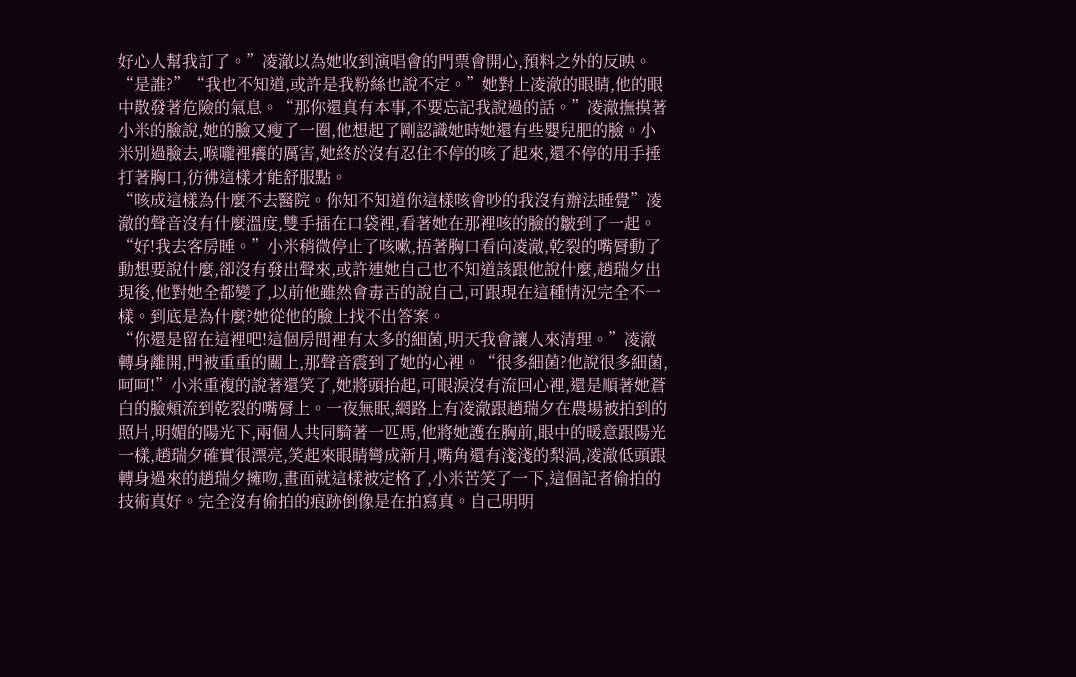好心人幫我訂了。”凌澈以為她收到演唱會的門票會開心,預料之外的反映。
“是誰?”“我也不知道,或許是我粉絲也說不定。”她對上凌澈的眼睛,他的眼中散發著危險的氣息。“那你還真有本事,不要忘記我說過的話。”凌澈撫摸著小米的臉說,她的臉又瘦了一圈,他想起了剛認識她時她還有些嬰兒肥的臉。小米別過臉去,喉嚨裡癢的厲害,她終於沒有忍住不停的咳了起來,還不停的用手捶打著胸口,彷彿這樣才能舒服點。
“咳成這樣為什麼不去醫院。你知不知道你這樣咳會吵的我沒有辦法睡覺”凌澈的聲音沒有什麼溫度,雙手插在口袋裡,看著她在那裡咳的臉的皺到了一起。“好!我去客房睡。”小米稍微停止了咳嗽,捂著胸口看向凌澈,乾裂的嘴脣動了動想要說什麼,卻沒有發出聲來,或許連她自己也不知道該跟他說什麼,趙瑞夕出現後,他對她全都變了,以前他雖然會毒舌的說自己,可跟現在這種情況完全不一樣。到底是為什麼?她從他的臉上找不出答案。
“你還是留在這裡吧!這個房間裡有太多的細菌,明天我會讓人來清理。”凌澈轉身離開,門被重重的關上,那聲音震到了她的心裡。“很多細菌?他說很多細菌,呵呵!”小米重複的說著還笑了,她將頭抬起,可眼淚沒有流回心裡,還是順著她蒼白的臉頰流到乾裂的嘴脣上。一夜無眠,網路上有凌澈跟趙瑞夕在農場被拍到的照片,明媚的陽光下,兩個人共同騎著一匹馬,他將她護在胸前,眼中的暖意跟陽光一樣,趙瑞夕確實很漂亮,笑起來眼睛彎成新月,嘴角還有淺淺的梨渦,凌澈低頭跟轉身過來的趙瑞夕擁吻,畫面就這樣被定格了,小米苦笑了一下,這個記者偷拍的技術真好。完全沒有偷拍的痕跡倒像是在拍寫真。自己明明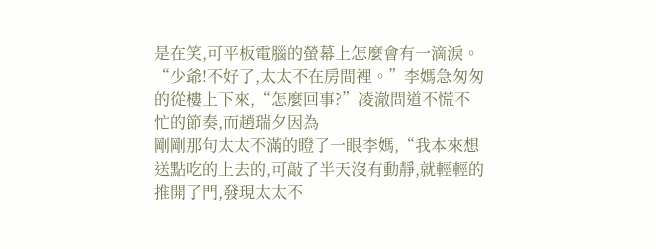是在笑,可平板電腦的螢幕上怎麼會有一滴淚。
“少爺!不好了,太太不在房間裡。”李媽急匆匆的從樓上下來,“怎麼回事?”凌澈問道不慌不忙的節奏,而趙瑞夕因為
剛剛那句太太不滿的瞪了一眼李媽,“我本來想送點吃的上去的,可敲了半天沒有動靜,就輕輕的推開了門,發現太太不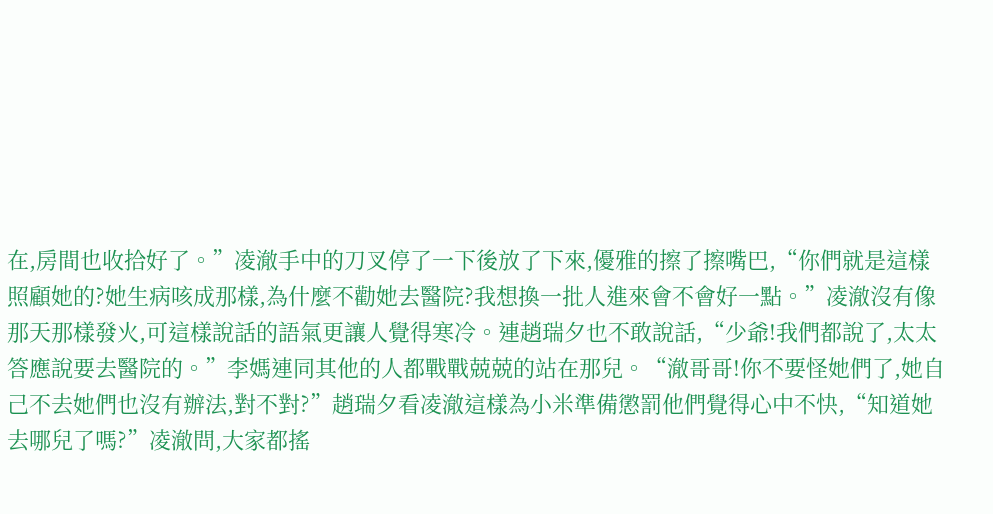在,房間也收拾好了。”凌澈手中的刀叉停了一下後放了下來,優雅的擦了擦嘴巴,“你們就是這樣照顧她的?她生病咳成那樣,為什麼不勸她去醫院?我想換一批人進來會不會好一點。”凌澈沒有像那天那樣發火,可這樣說話的語氣更讓人覺得寒冷。連趙瑞夕也不敢說話,“少爺!我們都說了,太太答應說要去醫院的。”李媽連同其他的人都戰戰兢兢的站在那兒。“澈哥哥!你不要怪她們了,她自己不去她們也沒有辦法,對不對?”趙瑞夕看凌澈這樣為小米準備懲罰他們覺得心中不快,“知道她去哪兒了嗎?”凌澈問,大家都搖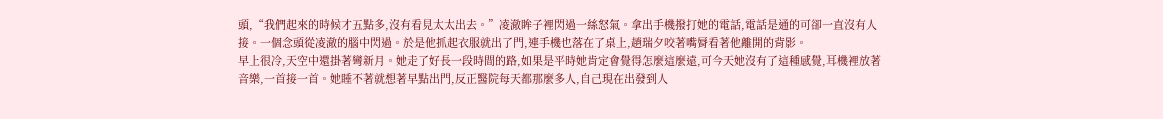頭,“我們起來的時候才五點多,沒有看見太太出去。”凌澈眸子裡閃過一絲怒氣。拿出手機撥打她的電話,電話是通的可卻一直沒有人接。一個念頭從凌澈的腦中閃過。於是他抓起衣服就出了門,連手機也落在了桌上,趙瑞夕咬著嘴脣看著他離開的背影。
早上很冷,天空中還掛著彎新月。她走了好長一段時間的路,如果是平時她肯定會覺得怎麼這麼遠,可今天她沒有了這種感覺,耳機裡放著音樂,一首接一首。她睡不著就想著早點出門,反正醫院每天都那麼多人,自己現在出發到人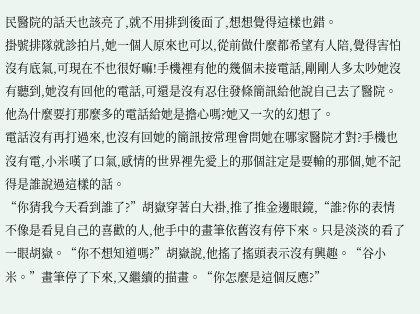民醫院的話天也該亮了,就不用排到後面了,想想覺得這樣也錯。
掛號排隊就診拍片,她一個人原來也可以,從前做什麼都希望有人陪,覺得害怕沒有底氣,可現在不也很好嘛!手機裡有他的幾個未接電話,剛剛人多太吵她沒有聽到,她沒有回他的電話,可還是沒有忍住發條簡訊給他說自己去了醫院。他為什麼要打那麼多的電話給她是擔心嗎?她又一次的幻想了。
電話沒有再打過來,也沒有回她的簡訊按常理會問她在哪家醫院才對?手機也沒有電,小米嘆了口氣,感情的世界裡先愛上的那個註定是要輸的那個,她不記得是誰說過這樣的話。
“你猜我今天看到誰了?”胡嶽穿著白大褂,推了推金邊眼鏡,“誰?你的表情不像是看見自己的喜歡的人,他手中的畫筆依舊沒有停下來。只是淡淡的看了一眼胡嶽。“你不想知道嗎?”胡嶽說,他搖了搖頭表示沒有興趣。“谷小米。”畫筆停了下來,又繼續的描畫。“你怎麼是這個反應?”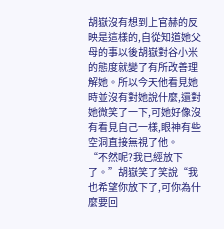胡嶽沒有想到上官赫的反映是這樣的,自從知道她父母的事以後胡嶽對谷小米的態度就變了有所改善理解她。所以今天他看見她時並沒有對她說什麼,還對她微笑了一下,可她好像沒有看見自己一樣,眼神有些空洞直接無視了他。
“不然呢?我已經放下了。”胡嶽笑了笑說“我也希望你放下了,可你為什麼要回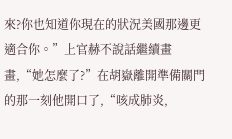來?你也知道你現在的狀況美國那邊更適合你。”上官赫不說話繼續畫畫,“她怎麼了?”在胡嶽離開準備關門的那一刻他開口了,“咳成肺炎,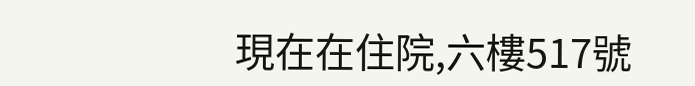現在在住院,六樓517號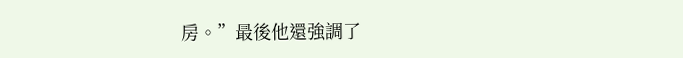房。”最後他還強調了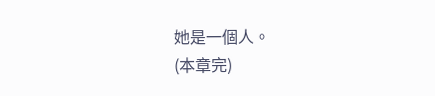她是一個人。
(本章完)